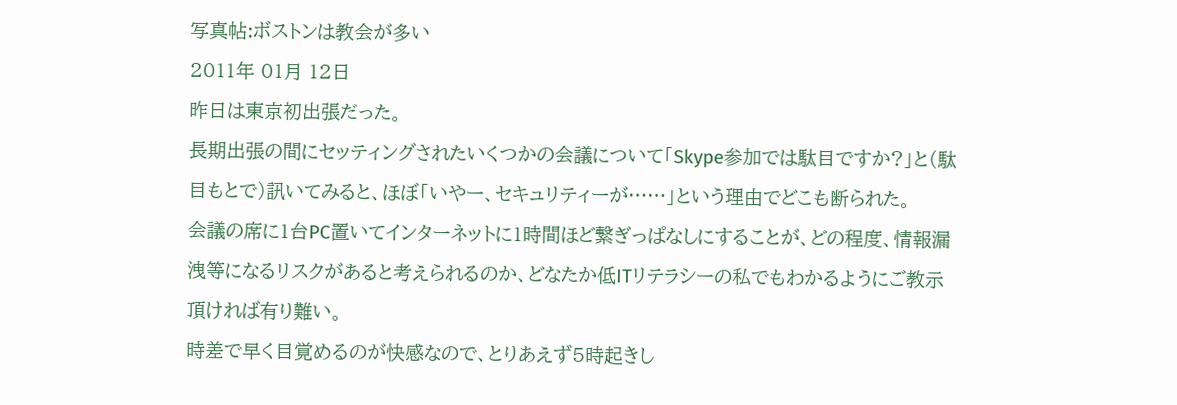写真帖:ボストンは教会が多い
2011年 01月 12日
昨日は東京初出張だった。
長期出張の間にセッティングされたいくつかの会議について「Skype参加では駄目ですか?」と(駄目もとで)訊いてみると、ほぼ「いやー、セキュリティーが……」という理由でどこも断られた。
会議の席に1台PC置いてインターネットに1時間ほど繋ぎっぱなしにすることが、どの程度、情報漏洩等になるリスクがあると考えられるのか、どなたか低ITリテラシーの私でもわかるようにご教示頂ければ有り難い。
時差で早く目覚めるのが快感なので、とりあえず5時起きし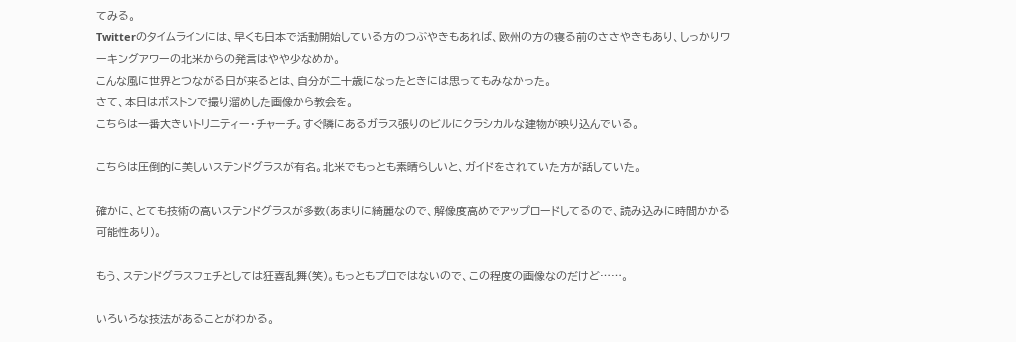てみる。
Twitterのタイムラインには、早くも日本で活動開始している方のつぶやきもあれば、欧州の方の寝る前のささやきもあり、しっかりワーキングアワーの北米からの発言はやや少なめか。
こんな風に世界とつながる日が来るとは、自分が二十歳になったときには思ってもみなかった。
さて、本日はボストンで撮り溜めした画像から教会を。
こちらは一番大きいトリニティー・チャーチ。すぐ隣にあるガラス張りのビルにクラシカルな建物が映り込んでいる。

こちらは圧倒的に美しいステンドグラスが有名。北米でもっとも素晴らしいと、ガイドをされていた方が話していた。

確かに、とても技術の高いステンドグラスが多数(あまりに綺麗なので、解像度高めでアップロードしてるので、読み込みに時間かかる可能性あり)。

もう、ステンドグラスフェチとしては狂喜乱舞(笑)。もっともプロではないので、この程度の画像なのだけど……。

いろいろな技法があることがわかる。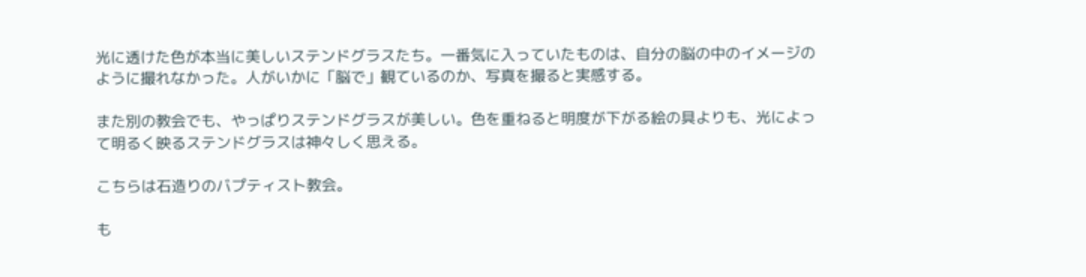光に透けた色が本当に美しいステンドグラスたち。一番気に入っていたものは、自分の脳の中のイメージのように撮れなかった。人がいかに「脳で」観ているのか、写真を撮ると実感する。

また別の教会でも、やっぱりステンドグラスが美しい。色を重ねると明度が下がる絵の具よりも、光によって明るく映るステンドグラスは神々しく思える。

こちらは石造りのバプティスト教会。

も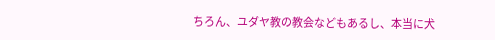ちろん、ユダヤ教の教会などもあるし、本当に犬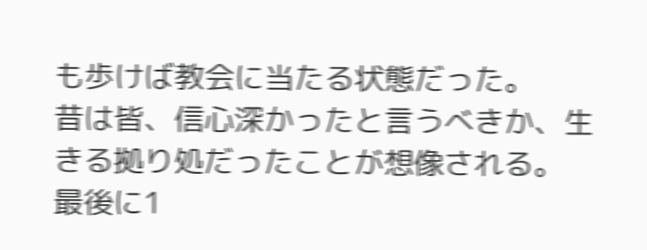も歩けば教会に当たる状態だった。
昔は皆、信心深かったと言うべきか、生きる拠り処だったことが想像される。
最後に1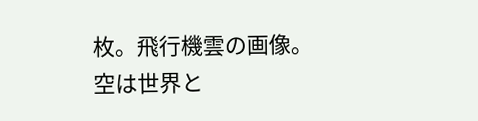枚。飛行機雲の画像。空は世界と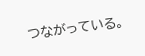つながっている。